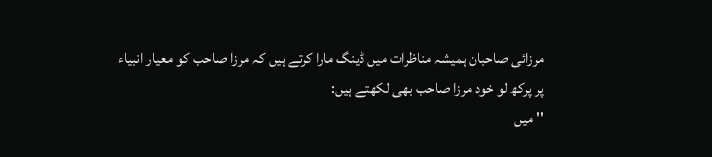مرزائی صاحبان ہمیشہ مناظرات میں ڈینگ مارا کرتے ہیں کہ مرزا صاحب کو معیار انبیاء پر پرکھ لو خود مرزا صاحب بھی لکھتے ہیں:
'' میں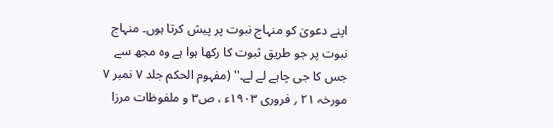اپنے دعویٰ کو منہاج نبوت پر پیش کرتا ہوں۔ منہاج نبوت پر جو طریق ثبوت کا رکھا ہوا ہے وہ مجھ سے جس کا جی چاہے لے لے۔'' (مفہوم الحکم جلد ۷ نمبر ۷ مورخہ ۲۱ ؍ فروری ۱۹۰۳ء ، ص۳ و ملفوظات مرزا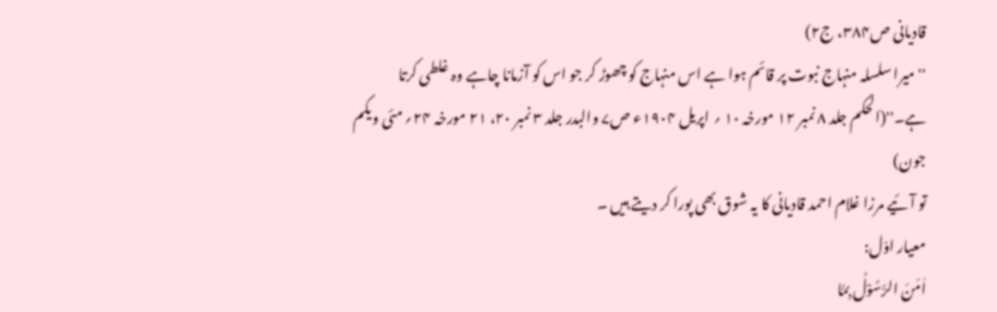قادیانی ص۳۸۴، ج۲)
'' میرا سلسلہ منہاج نبوت پر قائم ہوا ہے اس منہاج کو چھوڑ کر جو اس کو آزمانا چاہے وہ غلطی کرتا ہے۔''(الحکم جلد ۸ نمبر ۱۲ مورخہ ۱۰ ؍ اپریل ۱۹۰۴ء ص۷ والبدر جلد ۳ نمبر ۲۰، ۲۱ مورخہ ۲۴؍ مئی ویکم جون)
تو آئیے مرزا غلام احمد قادیانی کا یہ شوق بھی پورا کر دیتے ہیں ۔
معیار اوّل:
اٰمَنَ الرَّسُوْلُ بِمَّا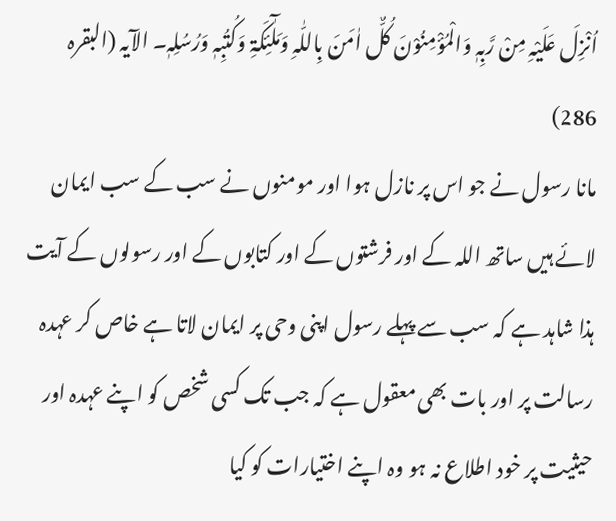اُنْزِلَ عَلَیْہِ مِنْ رَّبِہٖ وَالْمُؤْمِنُوْنَ کُلٌّ اٰمَنَ بِاللّٰہِ وَمَلٰٓئِکَۃِ وَکُتُبِہٖ وَرُسُلِہٖ۔ الآیہ (البقرہ 286)
مانا رسول نے جو اس پر نازل ہوا اور مومنوں نے سب کے سب ایمان لائے ہیں ساتھ اللہ کے اور فرشتوں کے اور کتابوں کے اور رسولوں کے آیت ہذا شاہد ہے کہ سب سے پہلے رسول اپنی وحی پر ایمان لاتا ہے خاص کر عہدہ رسالت پر اور بات بھی معقول ہے کہ جب تک کسی شخص کو اپنے عہدہ اور حیثیت پر خود اطلاع نہ ہو وہ اپنے اختیارات کو کیا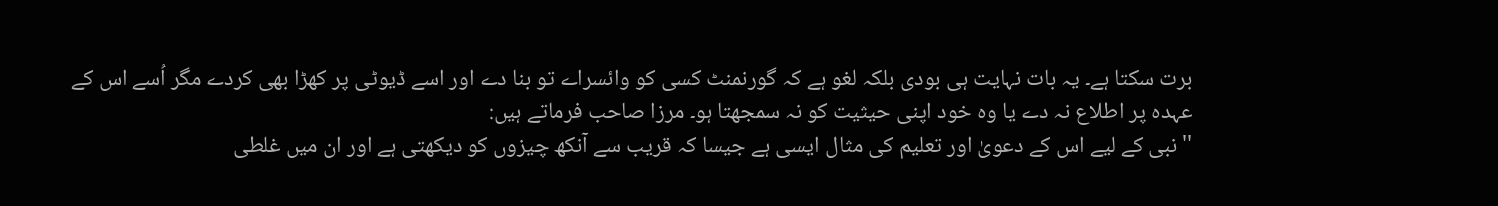برت سکتا ہے۔ یہ بات نہایت ہی بودی بلکہ لغو ہے کہ گورنمنٹ کسی کو وائسراے تو بنا دے اور اسے ڈیوٹی پر کھڑا بھی کردے مگر اُسے اس کے عہدہ پر اطلاع نہ دے یا وہ خود اپنی حیثیت کو نہ سمجھتا ہو۔ مرزا صاحب فرماتے ہیں:
'' نبی کے لیے اس کے دعویٰ اور تعلیم کی مثال ایسی ہے جیسا کہ قریب سے آنکھ چیزوں کو دیکھتی ہے اور ان میں غلطی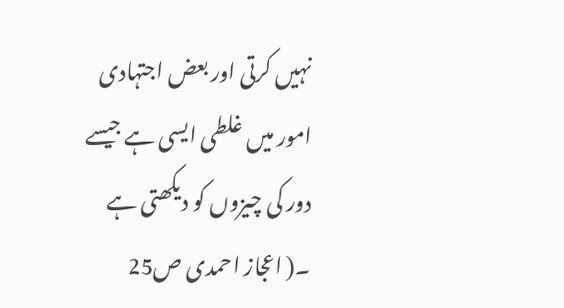نہیں کرتی اور بعض اجتہادی امور میں غلطی ایسی ہے جیسے دور کی چیزوں کو دیکھتی ہے ۔( اعجاز احمدی ص25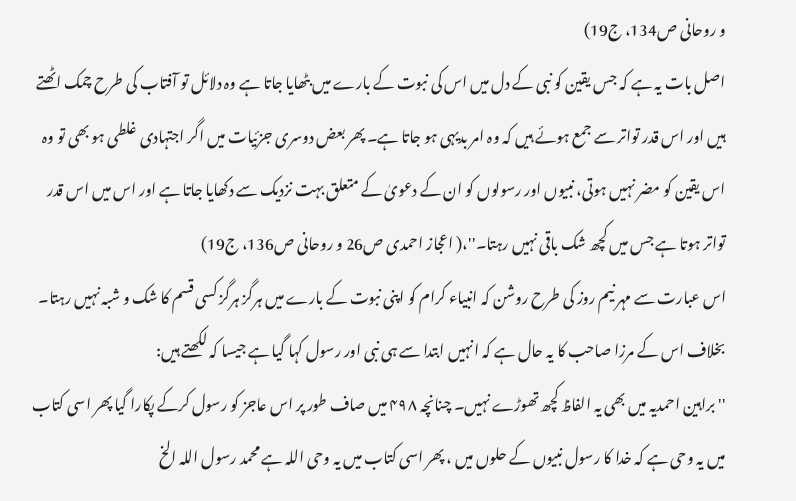و روحانی ص134، ج19)
اصل بات یہ ہے کہ جس یقین کو نبی کے دل میں اس کی نبوت کے بارے میں بٹھایا جاتا ہے وہ دلائل تو آفتاب کی طرح چمک اٹھتے ہیں اور اس قدر تواتر سے جمع ہوئے ہیں کہ وہ امر بدیہی ہو جاتا ہے۔ پھر بعض دوسری جزئیات میں اگر اجتہادی غلطی ہو بھی تو وہ اس یقین کو مضر نہیں ہوتی، نبیوں اور رسولوں کو ان کے دعویٰ کے متعلق بہت نزدیک سے دکھایا جاتا ہے اور اس میں اس قدر تواتر ہوتا ہے جس میں کچھ شک باقی نہیں رہتا۔''،( اعجاز احمدی ص26 و روحانی ص136، ج19)
اس عبارت سے مہر نیم روز کی طرح روشن کہ انبیاء کرام کو اپنی نبوت کے بارے میں ہرگز ہرگز کسی قسم کا شک و شبہ نہیں رہتا۔ بخلاف اس کے مرزا صاحب کا یہ حال ہے کہ انہیں ابتدا سے ہی نبی اور رسول کہا گیا ہے جیسا کہ لکھتے ہیں:
'' براہین احمدیہ میں بھی یہ الفاظ کچھ تھوڑے نہیں۔ چنانچہ ۴۹۸ میں صاف طور پر اس عاجز کو رسول کرکے پکارا گیا پھر اسی کتاب میں یہ وحی ہے کہ خدا کا رسول نبیوں کے حلوں میں ، پھر اسی کتاب میں یہ وحی اللہ ہے محمد رسول اللہ الخ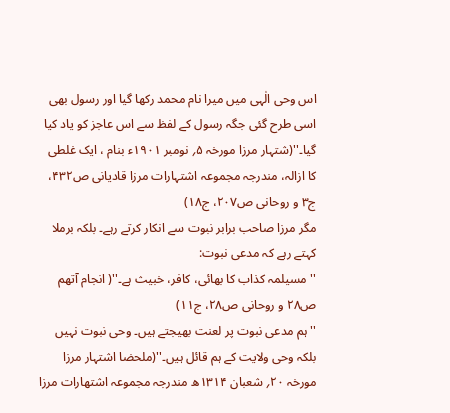اس وحی الٰہی میں میرا نام محمد رکھا گیا اور رسول بھی اسی طرح گئی جگہ رسول کے لفظ سے اس عاجز کو یاد کیا گیا۔''(شتہار مرزا مورخہ ۵؍ نومبر ۱۹۰۱ء بنام ، ایک غلطی کا ازالہ، مندرجہ مجموعہ اشتہارات مرزا قادیانی ص۴۳۲، ج۳ و روحانی ص۲۰۷، ج۱۸)
مگر مرزا صاحب برابر نبوت سے انکار کرتے رہے۔ بلکہ برملا کہتے رہے کہ مدعی نبوت:
'' مسیلمہ کذاب کا بھائی، کافر، خبیث ہے۔''( انجام آتھم ص۲۸ و روحانی ص۲۸، ج۱۱)
''ہم مدعی نبوت پر لعنت بھیجتے ہیں۔ وحی نبوت نہیں بلکہ وحی ولایت کے ہم قائل ہیں۔''(ملحضا اشتہار مرزا مورخہ ۲۰؍ شعبان ۱۳۱۴ھ مندرجہ مجموعہ اشتھارات مرزا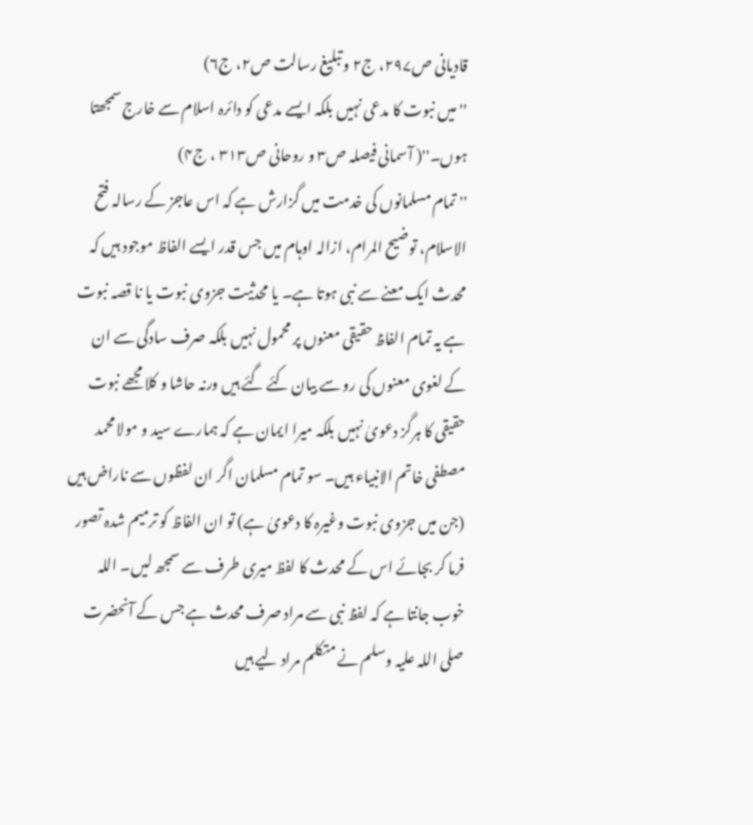قادیانی ص۲۹۷، ج۲ و تبلیغ رسالت ص۲، ج۶)
'' میں نبوت کا مدعی نہیں بلکہ ایسے مدعی کو دائرہ اسلام سے خارج سمجھتا ہوں۔''( آسمانی فیصلہ ص۳ و روحانی ص۳۱۳ ، ج۴)
'' تمام مسلمانوں کی خدمت میں گزارش ہے کہ اس عاجز کے رسالہ فتح الاسلام، توضیح المرام، ازالہ اوہام میں جس قدر ایسے الفاظ موجود ہیں کہ محدث ایک معنے سے نبی ہوتا ہے۔ یا محدثیت جزوی نبوت یا نا قصہ نبوت ہے یہ تمام الفاظ حقیقی معنوں پر محمول نہیں بلکہ صرف سادگی سے ان کے لغوی معنوں کی رو سے بیان کئے گئے ہیں ورنہ حاشا و کلا مجھے نبوت حقیقی کا ہرگز دعویٰ نہیں بلکہ میرا ایمان ہے کہ ہمارے سید و مولا محمد مصطفی خاتم الانبیاء ہیں۔ سو تمام مسلمان اگر ان لفظوں سے ناراض ہیں (جن میں جزوی نبوت وغیرہ کا دعویٰ ہے) تو ان الفاظ کو ترمیم شدہ تصور فرما کر بجائے اس کے محدث کا لفظ میری طرف سے سمجھ لیں۔ اللہ خوب جانتا ہے کہ لفظ نبی سے مراد صرف محدث ہے جس کے آنحضرت صلی اللہ علیہ وسلم نے متکلم مراد لیے ہیں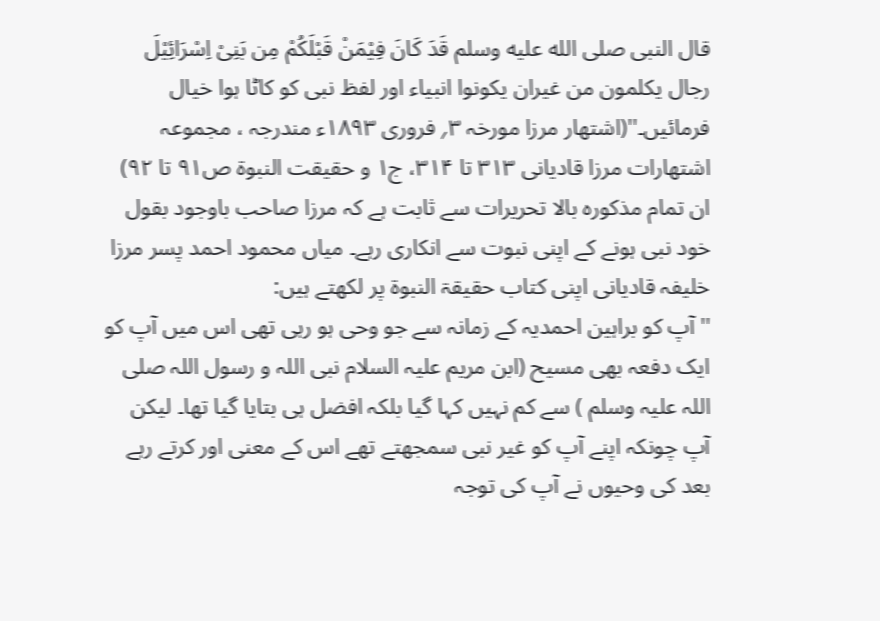قال النبی صلى الله عليه وسلم قَدَ کَانَ فِیْمَنْ قَبْلَکُمْ مِن بَنِیْ اِسْرَائِیْلَ رجال یکلمون من غیران یکونوا انبیاء اور لفظ نبی کو کاٹا ہوا خیال فرمائیں۔''(اشتھار مرزا مورخہ ۳؍ فروری ۱۸۹۳ء مندرجہ ، مجموعہ اشتھارات مرزا قادیانی ۳۱۳ تا ۳۱۴، ج۱ و حقیقت النبوۃ ص۹۱ تا ۹۲)
ان تمام مذکورہ بالا تحریرات سے ثابت ہے کہ مرزا صاحب باوجود بقول خود نبی ہونے کے اپنی نبوت سے انکاری رہے۔ میاں محمود احمد پسر مرزا خلیفہ قادیانی اپنی کتاب حقیقۃ النبوۃ پر لکھتے ہیں:
'' آپ کو براہین احمدیہ کے زمانہ سے جو وحی ہو رہی تھی اس میں آپ کو ایک دفعہ بھی مسیح (ابن مریم علیہ السلام نبی اللہ و رسول اللہ صلی اللہ علیہ وسلم ) سے کم نہیں کہا گیا بلکہ افضل ہی بتایا گیا تھا۔ لیکن آپ چونکہ اپنے آپ کو غیر نبی سمجھتے تھے اس کے معنی اور کرتے رہے بعد کی وحیوں نے آپ کی توجہ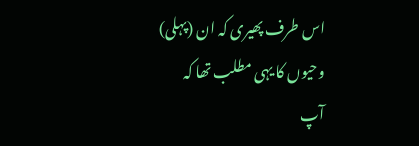اس طرف پھیری کہ ان (پہلی) وحیوں کا یہی مطلب تھا کہ آپ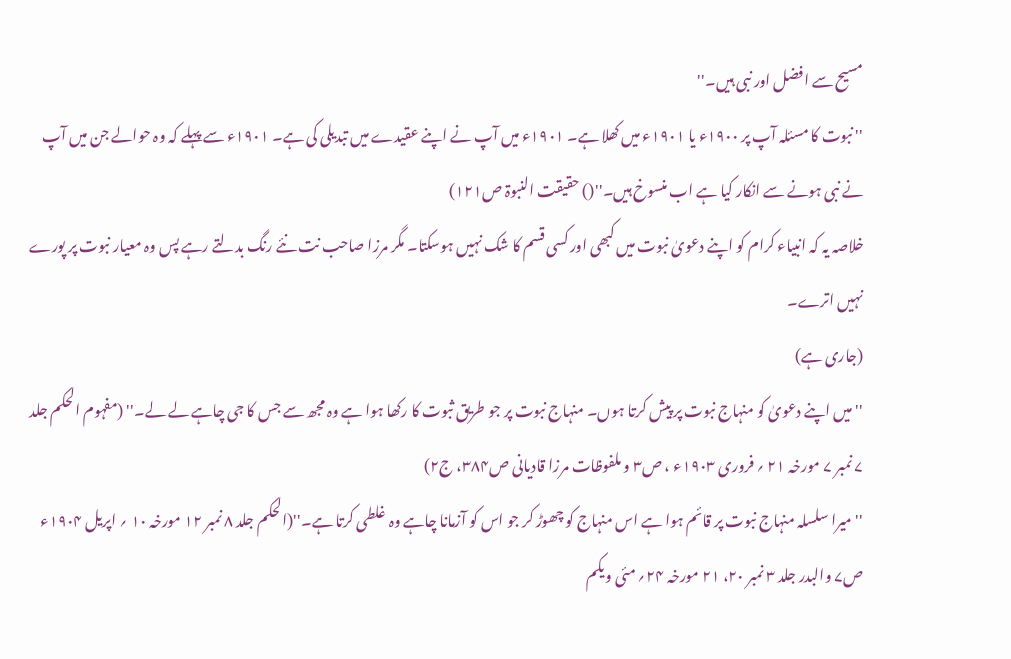مسیح سے افضل اور نبی ہیں۔''
'' نبوت کا مسئلہ آپ پر ۱۹۰۰ء یا ۱۹۰۱ء میں کھلا ہے۔ ۱۹۰۱ء میں آپ نے اپنے عقیدے میں تبدیلی کی ہے۔ ۱۹۰۱ء سے پہلے کہ وہ حوالے جن میں آپ نے نبی ہونے سے انکار کیا ہے اب منسوخ ہیں۔''() حقیقت النبوۃ ص۱۲۱)
خلاصہ یہ کہ انبیاء کرام کو اپنے دعویٰ نبوت میں کبھی اور کسی قسم کا شک نہیں ہوسکتا۔ مگر مرزا صاحب نت نئے رنگ بدلتے رہے پس وہ معیار نبوت پر پورے نہیں اترے۔
(جاری ہے)
'' میں اپنے دعویٰ کو منہاج نبوت پر پیش کرتا ہوں۔ منہاج نبوت پر جو طریق ثبوت کا رکھا ہوا ہے وہ مجھ سے جس کا جی چاہے لے لے۔'' (مفہوم الحکم جلد ۷ نمبر ۷ مورخہ ۲۱ ؍ فروری ۱۹۰۳ء ، ص۳ و ملفوظات مرزا قادیانی ص۳۸۴، ج۲)
'' میرا سلسلہ منہاج نبوت پر قائم ہوا ہے اس منہاج کو چھوڑ کر جو اس کو آزمانا چاہے وہ غلطی کرتا ہے۔''(الحکم جلد ۸ نمبر ۱۲ مورخہ ۱۰ ؍ اپریل ۱۹۰۴ء ص۷ والبدر جلد ۳ نمبر ۲۰، ۲۱ مورخہ ۲۴؍ مئی ویکم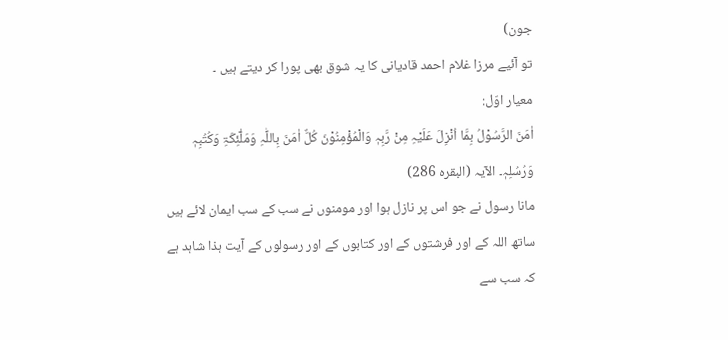جون)
تو آئیے مرزا غلام احمد قادیانی کا یہ شوق بھی پورا کر دیتے ہیں ۔
معیار اوّل:
اٰمَنَ الرَّسُوْلُ بِمَّا اُنْزِلَ عَلَیْہِ مِنْ رَّبِہٖ وَالْمُؤْمِنُوْنَ کُلٌّ اٰمَنَ بِاللّٰہِ وَمَلٰٓئِکَۃِ وَکُتُبِہٖ وَرُسُلِہٖ۔ الآیہ (البقرہ 286)
مانا رسول نے جو اس پر نازل ہوا اور مومنوں نے سب کے سب ایمان لائے ہیں ساتھ اللہ کے اور فرشتوں کے اور کتابوں کے اور رسولوں کے آیت ہذا شاہد ہے کہ سب سے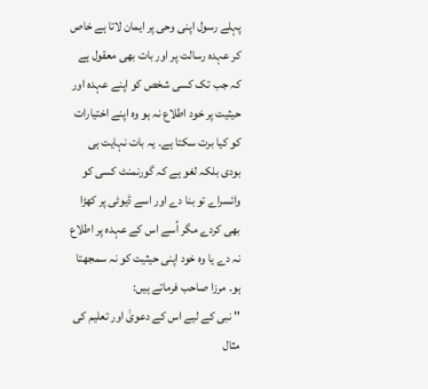پہلے رسول اپنی وحی پر ایمان لاتا ہے خاص کر عہدہ رسالت پر اور بات بھی معقول ہے کہ جب تک کسی شخص کو اپنے عہدہ اور حیثیت پر خود اطلاع نہ ہو وہ اپنے اختیارات کو کیا برت سکتا ہے۔ یہ بات نہایت ہی بودی بلکہ لغو ہے کہ گورنمنٹ کسی کو وائسراے تو بنا دے اور اسے ڈیوٹی پر کھڑا بھی کردے مگر اُسے اس کے عہدہ پر اطلاع نہ دے یا وہ خود اپنی حیثیت کو نہ سمجھتا ہو۔ مرزا صاحب فرماتے ہیں:
'' نبی کے لیے اس کے دعویٰ اور تعلیم کی مثال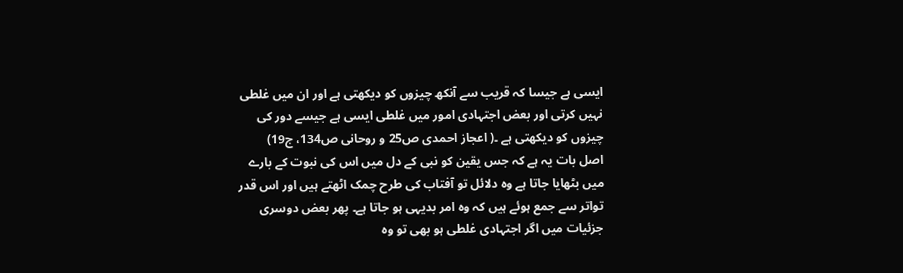ایسی ہے جیسا کہ قریب سے آنکھ چیزوں کو دیکھتی ہے اور ان میں غلطی نہیں کرتی اور بعض اجتہادی امور میں غلطی ایسی ہے جیسے دور کی چیزوں کو دیکھتی ہے ۔( اعجاز احمدی ص25 و روحانی ص134، ج19)
اصل بات یہ ہے کہ جس یقین کو نبی کے دل میں اس کی نبوت کے بارے میں بٹھایا جاتا ہے وہ دلائل تو آفتاب کی طرح چمک اٹھتے ہیں اور اس قدر تواتر سے جمع ہوئے ہیں کہ وہ امر بدیہی ہو جاتا ہے۔ پھر بعض دوسری جزئیات میں اگر اجتہادی غلطی ہو بھی تو وہ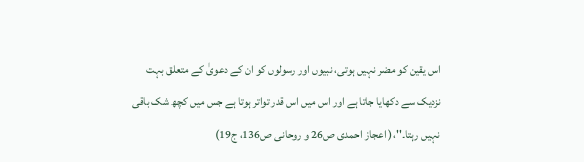اس یقین کو مضر نہیں ہوتی، نبیوں اور رسولوں کو ان کے دعویٰ کے متعلق بہت نزدیک سے دکھایا جاتا ہے اور اس میں اس قدر تواتر ہوتا ہے جس میں کچھ شک باقی نہیں رہتا۔''،( اعجاز احمدی ص26 و روحانی ص136، ج19)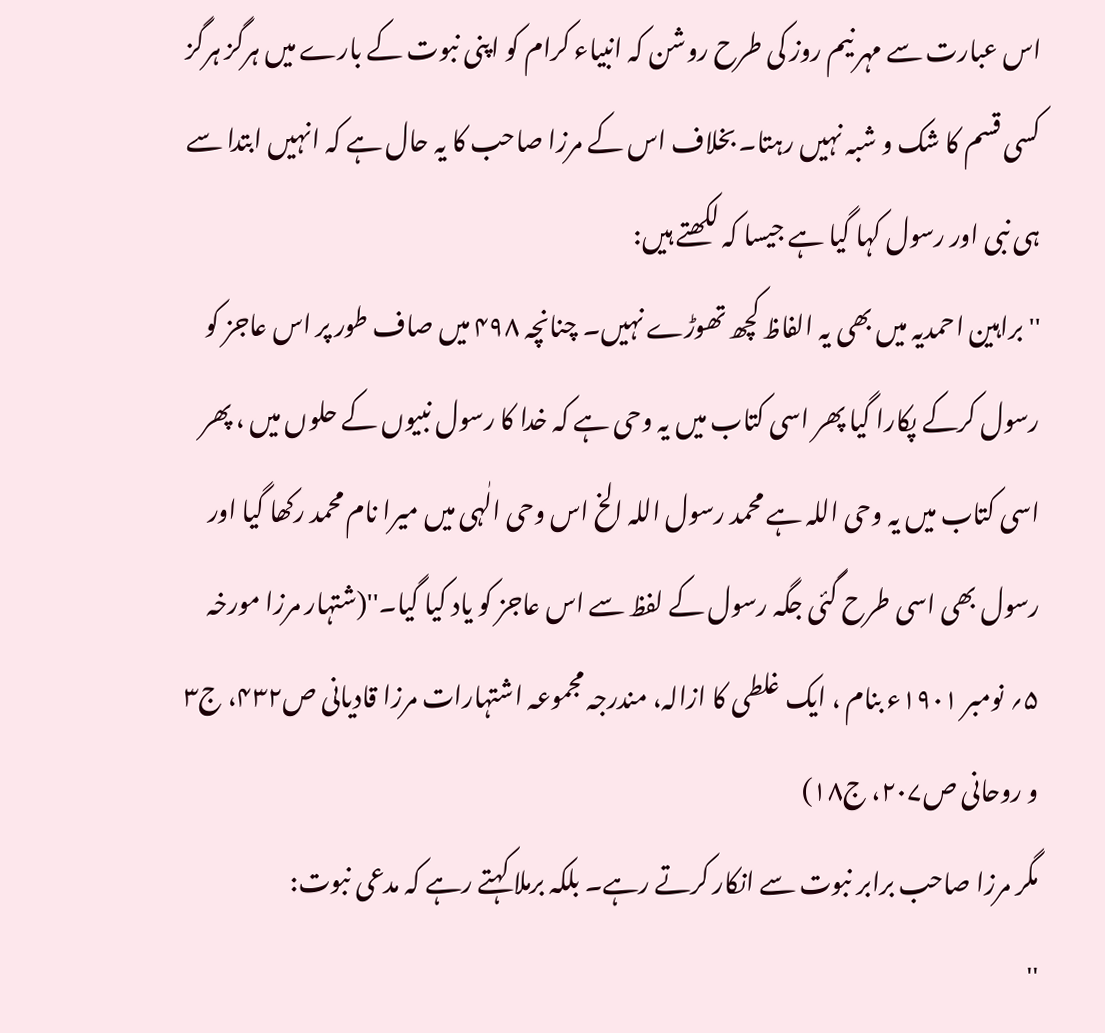اس عبارت سے مہر نیم روز کی طرح روشن کہ انبیاء کرام کو اپنی نبوت کے بارے میں ہرگز ہرگز کسی قسم کا شک و شبہ نہیں رہتا۔ بخلاف اس کے مرزا صاحب کا یہ حال ہے کہ انہیں ابتدا سے ہی نبی اور رسول کہا گیا ہے جیسا کہ لکھتے ہیں:
'' براہین احمدیہ میں بھی یہ الفاظ کچھ تھوڑے نہیں۔ چنانچہ ۴۹۸ میں صاف طور پر اس عاجز کو رسول کرکے پکارا گیا پھر اسی کتاب میں یہ وحی ہے کہ خدا کا رسول نبیوں کے حلوں میں ، پھر اسی کتاب میں یہ وحی اللہ ہے محمد رسول اللہ الخ اس وحی الٰہی میں میرا نام محمد رکھا گیا اور رسول بھی اسی طرح گئی جگہ رسول کے لفظ سے اس عاجز کو یاد کیا گیا۔''(شتہار مرزا مورخہ ۵؍ نومبر ۱۹۰۱ء بنام ، ایک غلطی کا ازالہ، مندرجہ مجموعہ اشتہارات مرزا قادیانی ص۴۳۲، ج۳ و روحانی ص۲۰۷، ج۱۸)
مگر مرزا صاحب برابر نبوت سے انکار کرتے رہے۔ بلکہ برملا کہتے رہے کہ مدعی نبوت:
''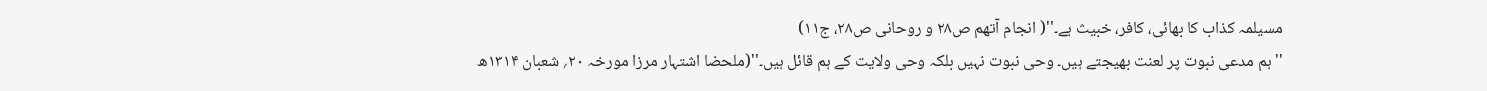مسیلمہ کذاب کا بھائی، کافر، خبیث ہے۔''( انجام آتھم ص۲۸ و روحانی ص۲۸، ج۱۱)
''ہم مدعی نبوت پر لعنت بھیجتے ہیں۔ وحی نبوت نہیں بلکہ وحی ولایت کے ہم قائل ہیں۔''(ملحضا اشتہار مرزا مورخہ ۲۰؍ شعبان ۱۳۱۴ھ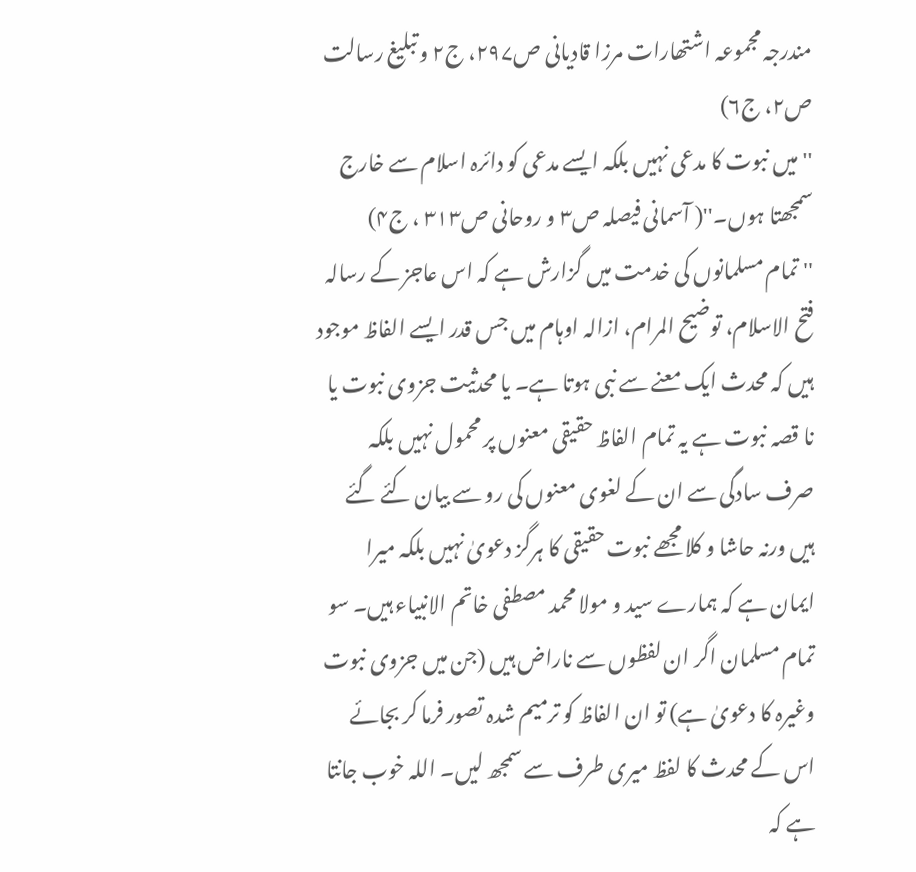مندرجہ مجموعہ اشتھارات مرزا قادیانی ص۲۹۷، ج۲ و تبلیغ رسالت ص۲، ج۶)
'' میں نبوت کا مدعی نہیں بلکہ ایسے مدعی کو دائرہ اسلام سے خارج سمجھتا ہوں۔''( آسمانی فیصلہ ص۳ و روحانی ص۳۱۳ ، ج۴)
'' تمام مسلمانوں کی خدمت میں گزارش ہے کہ اس عاجز کے رسالہ فتح الاسلام، توضیح المرام، ازالہ اوہام میں جس قدر ایسے الفاظ موجود ہیں کہ محدث ایک معنے سے نبی ہوتا ہے۔ یا محدثیت جزوی نبوت یا نا قصہ نبوت ہے یہ تمام الفاظ حقیقی معنوں پر محمول نہیں بلکہ صرف سادگی سے ان کے لغوی معنوں کی رو سے بیان کئے گئے ہیں ورنہ حاشا و کلا مجھے نبوت حقیقی کا ہرگز دعویٰ نہیں بلکہ میرا ایمان ہے کہ ہمارے سید و مولا محمد مصطفی خاتم الانبیاء ہیں۔ سو تمام مسلمان اگر ان لفظوں سے ناراض ہیں (جن میں جزوی نبوت وغیرہ کا دعویٰ ہے) تو ان الفاظ کو ترمیم شدہ تصور فرما کر بجائے اس کے محدث کا لفظ میری طرف سے سمجھ لیں۔ اللہ خوب جانتا ہے کہ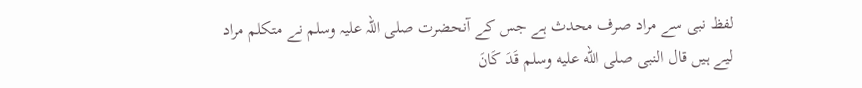لفظ نبی سے مراد صرف محدث ہے جس کے آنحضرت صلی اللہ علیہ وسلم نے متکلم مراد لیے ہیں قال النبی صلى الله عليه وسلم قَدَ کَانَ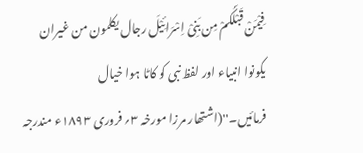فِیْمَنْ قَبْلَکُمْ مِن بَنِیْ اِسْرَائِیْلَ رجال یکلمون من غیران یکونوا انبیاء اور لفظ نبی کو کاٹا ہوا خیال فرمائیں۔''(اشتھار مرزا مورخہ ۳؍ فروری ۱۸۹۳ء مندرجہ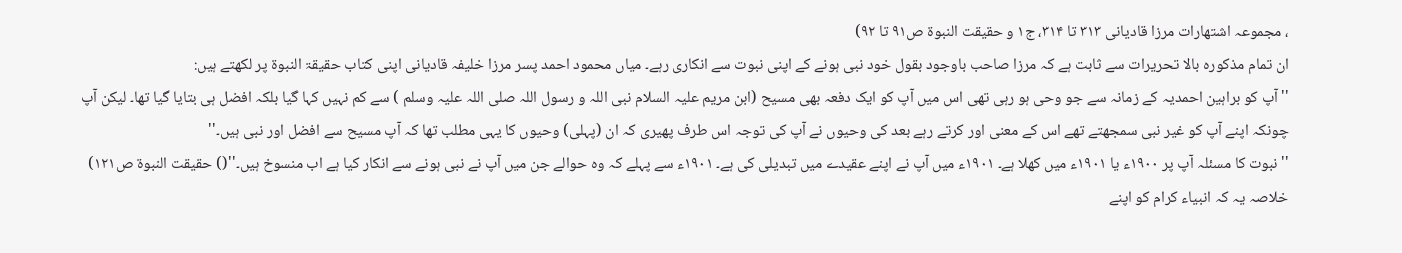، مجموعہ اشتھارات مرزا قادیانی ۳۱۳ تا ۳۱۴، ج۱ و حقیقت النبوۃ ص۹۱ تا ۹۲)
ان تمام مذکورہ بالا تحریرات سے ثابت ہے کہ مرزا صاحب باوجود بقول خود نبی ہونے کے اپنی نبوت سے انکاری رہے۔ میاں محمود احمد پسر مرزا خلیفہ قادیانی اپنی کتاب حقیقۃ النبوۃ پر لکھتے ہیں:
'' آپ کو براہین احمدیہ کے زمانہ سے جو وحی ہو رہی تھی اس میں آپ کو ایک دفعہ بھی مسیح (ابن مریم علیہ السلام نبی اللہ و رسول اللہ صلی اللہ علیہ وسلم ) سے کم نہیں کہا گیا بلکہ افضل ہی بتایا گیا تھا۔ لیکن آپ چونکہ اپنے آپ کو غیر نبی سمجھتے تھے اس کے معنی اور کرتے رہے بعد کی وحیوں نے آپ کی توجہ اس طرف پھیری کہ ان (پہلی) وحیوں کا یہی مطلب تھا کہ آپ مسیح سے افضل اور نبی ہیں۔''
'' نبوت کا مسئلہ آپ پر ۱۹۰۰ء یا ۱۹۰۱ء میں کھلا ہے۔ ۱۹۰۱ء میں آپ نے اپنے عقیدے میں تبدیلی کی ہے۔ ۱۹۰۱ء سے پہلے کہ وہ حوالے جن میں آپ نے نبی ہونے سے انکار کیا ہے اب منسوخ ہیں۔''() حقیقت النبوۃ ص۱۲۱)
خلاصہ یہ کہ انبیاء کرام کو اپنے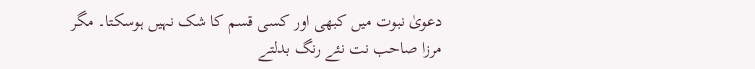دعویٰ نبوت میں کبھی اور کسی قسم کا شک نہیں ہوسکتا۔ مگر مرزا صاحب نت نئے رنگ بدلتے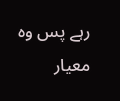رہے پس وہ معیار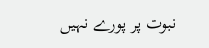نبوت پر پورے نہیں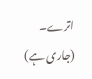اترے۔
(جاری ہے)